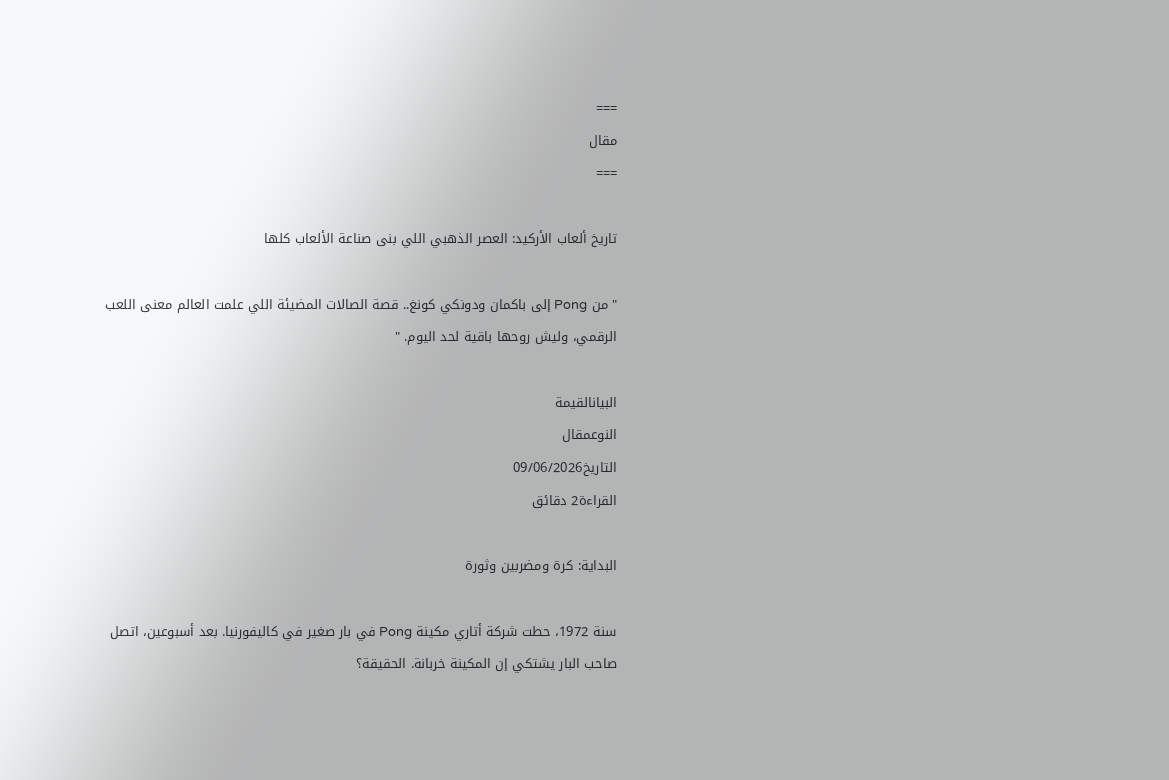===
مقال
===

تاريخ ألعاب الأركيد: العصر الذهبي اللي بنى صناعة الألعاب كلها

" من Pong إلى باكمان ودونكي كونغ.. قصة الصالات المضيئة اللي علمت العالم معنى اللعب الرقمي، وليش روحها باقية لحد اليوم. "

البيانالقيمة
النوعمقال
التاريخ09/06/2026
القراءة2 دقائق

البداية: كرة ومضربين وثورة

سنة 1972، حطت شركة أتاري مكينة Pong في بار صغير في كاليفورنيا. بعد أسبوعين، اتصل صاحب البار يشتكي إن المكينة خربانة. الحقيقة؟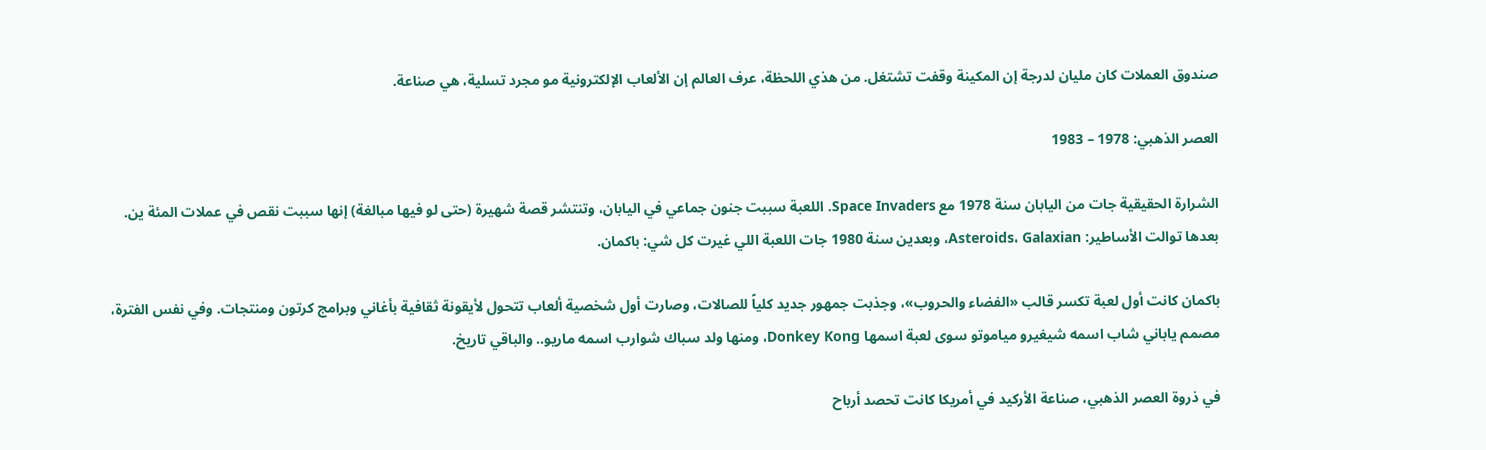صندوق العملات كان مليان لدرجة إن المكينة وقفت تشتغل. من هذي اللحظة، عرف العالم إن الألعاب الإلكترونية مو مجرد تسلية، هي صناعة.

العصر الذهبي: 1978 – 1983

الشرارة الحقيقية جات من اليابان سنة 1978 مع Space Invaders. اللعبة سببت جنون جماعي في اليابان، وتنتشر قصة شهيرة (حتى لو فيها مبالغة) إنها سببت نقص في عملات المئة ين. بعدها توالت الأساطير: Asteroids، Galaxian، وبعدين سنة 1980 جات اللعبة اللي غيرت كل شي: باكمان.

باكمان كانت أول لعبة تكسر قالب «الفضاء والحروب»، وجذبت جمهور جديد كلياً للصالات، وصارت أول شخصية ألعاب تتحول لأيقونة ثقافية بأغاني وبرامج كرتون ومنتجات. وفي نفس الفترة، مصمم ياباني شاب اسمه شيغيرو مياموتو سوى لعبة اسمها Donkey Kong، ومنها ولد سباك شوارب اسمه ماريو.. والباقي تاريخ.

في ذروة العصر الذهبي، صناعة الأركيد في أمريكا كانت تحصد أرباح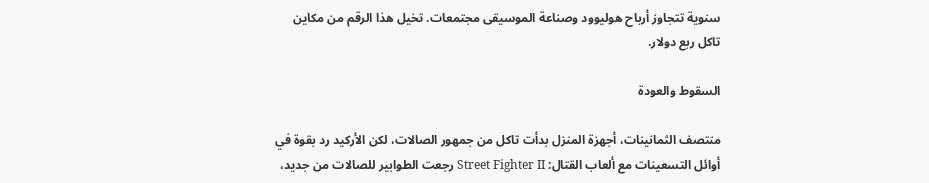سنوية تتجاوز أرباح هوليوود وصناعة الموسيقى مجتمعات. تخيل هذا الرقم من مكاين تاكل ربع دولار.

السقوط والعودة

منتصف الثمانينات، أجهزة المنزل بدأت تاكل من جمهور الصالات، لكن الأركيد رد بقوة في أوائل التسعينات مع ألعاب القتال: Street Fighter II رجعت الطوابير للصالات من جديد،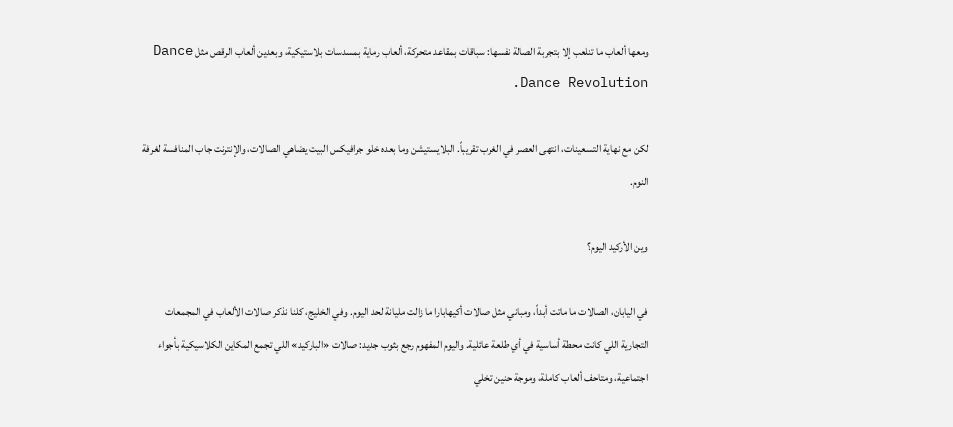ومعها ألعاب ما تنلعب إلا بتجربة الصالة نفسها: سباقات بمقاعد متحركة، ألعاب رماية بمسدسات بلاستيكية، وبعدين ألعاب الرقص مثل Dance Dance Revolution.

لكن مع نهاية التسعينات، انتهى العصر في الغرب تقريباً. البلايستيشن وما بعده خلو جرافيكس البيت يضاهي الصالات، والإنترنت جاب المنافسة لغرفة النوم.

وين الأركيد اليوم؟

في اليابان، الصالات ما ماتت أبداً، ومباني مثل صالات أكيهابارا ما زالت مليانة لحد اليوم. وفي الخليج، كلنا نذكر صالات الألعاب في المجمعات التجارية اللي كانت محطة أساسية في أي طلعة عائلية. واليوم المفهوم رجع بثوب جديد: صالات «الباركيد» اللي تجمع المكاين الكلاسيكية بأجواء اجتماعية، ومتاحف ألعاب كاملة، وموجة حنين تخلي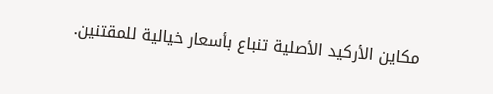مكاين الأركيد الأصلية تنباع بأسعار خيالية للمقتنين.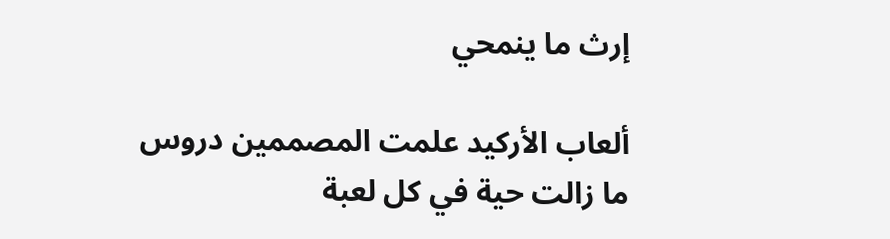إرث ما ينمحي

ألعاب الأركيد علمت المصممين دروس ما زالت حية في كل لعبة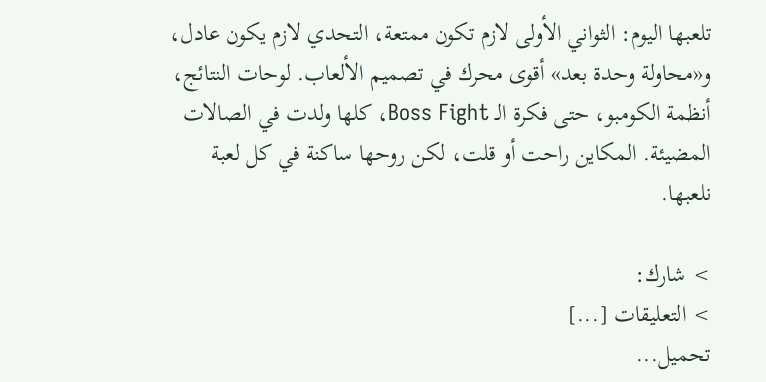تلعبها اليوم: الثواني الأولى لازم تكون ممتعة، التحدي لازم يكون عادل، و«محاولة وحدة بعد» أقوى محرك في تصميم الألعاب. لوحات النتائج، أنظمة الكومبو، حتى فكرة الـ Boss Fight، كلها ولدت في الصالات المضيئة. المكاين راحت أو قلت، لكن روحها ساكنة في كل لعبة نلعبها.

> شارك:
> التعليقات [...]
تحميل...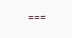===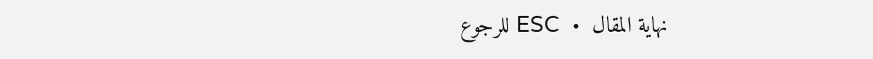نهاية المقال  •  ESC للرجوع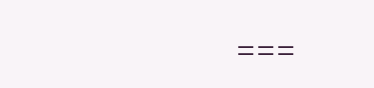===